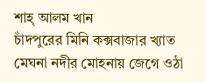শাহ্ আলম খান
চাঁদপুরের মিনি কক্সবাজার খ্যাত মেঘনা নদীর মোহনায় জেগে ওঠা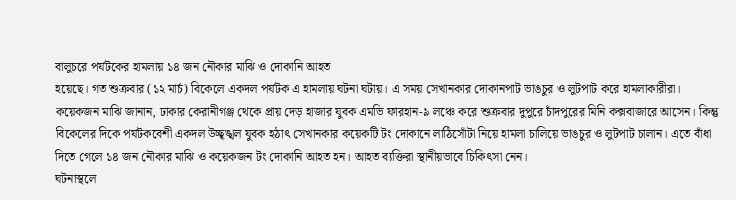বালুচরে পর্যটকের হামলায় ১৪ জন নৌকার মাঝি ও দোকানি আহত
হয়েছে। গত শুক্রবার (১২ মার্চ) বিকেলে একদল পর্যটক এ হামলায় ঘটনা ঘটায়। এ সময় সেখানকার দোকানপাট ভাঙচুর ও লুটপাট করে হামলাকারীরা।
কয়েকজন মাঝি জানান, ঢাকার কেরানীগঞ্জ থেকে প্রায় দেড় হাজার যুবক এমভি ফারহান-৯ লঞ্চে করে শুক্রবার দুপুরে চাঁদপুরের মিনি কক্সবাজারে আসেন। কিন্তু বিকেলের দিকে পর্যটকবেশী একদল উচ্ছৃঙ্খল যুবক হঠাৎ সেখানকার কয়েকটি টং দোকানে লাঠিসোঁটা নিয়ে হামলা চালিয়ে ভাঙচুর ও লুটপাট চালান। এতে বাঁধা দিতে গেলে ১৪ জন নৌকার মাঝি ও কয়েকজন টং দোকানি আহত হন। আহত ব্যক্তিরা স্থানীয়ভাবে চিকিৎসা নেন।
ঘটনাস্থলে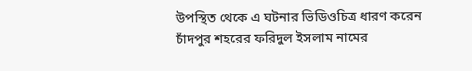উপস্থিত থেকে এ ঘটনার ভিডিওচিত্র ধারণ করেন চাঁদপুর শহরের ফরিদুল ইসলাম নামের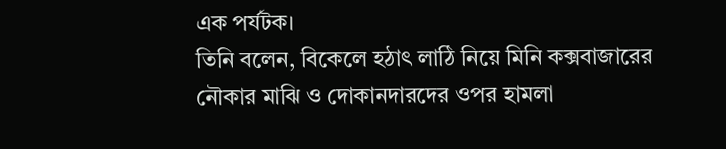এক পর্যটক।
তিনি বলেন, বিকেলে হঠাৎ লাঠি নিয়ে মিনি কক্সবাজারের নৌকার মাঝি ও দোকানদারদের ওপর হামলা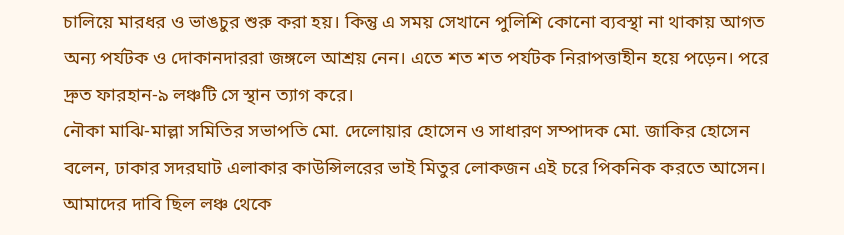চালিয়ে মারধর ও ভাঙচুর শুরু করা হয়। কিন্তু এ সময় সেখানে পুলিশি কোনো ব্যবস্থা না থাকায় আগত অন্য পর্যটক ও দোকানদাররা জঙ্গলে আশ্রয় নেন। এতে শত শত পর্যটক নিরাপত্তাহীন হয়ে পড়েন। পরে দ্রুত ফারহান-৯ লঞ্চটি সে স্থান ত্যাগ করে।
নৌকা মাঝি-মাল্লা সমিতির সভাপতি মো. দেলোয়ার হোসেন ও সাধারণ সম্পাদক মো. জাকির হোসেন বলেন, ঢাকার সদরঘাট এলাকার কাউন্সিলরের ভাই মিতুর লোকজন এই চরে পিকনিক করতে আসেন। আমাদের দাবি ছিল লঞ্চ থেকে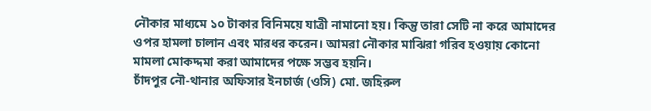নৌকার মাধ্যমে ১০ টাকার বিনিময়ে যাত্রী নামানো হয়। কিন্তু তারা সেটি না করে আমাদের ওপর হামলা চালান এবং মারধর করেন। আমরা নৌকার মাঝিরা গরিব হওয়ায় কোনো মামলা মোকদ্দমা করা আমাদের পক্ষে সম্ভব হয়নি।
চাঁদপুর নৌ-থানার অফিসার ইনচার্জ (ওসি) মো. জহিরুল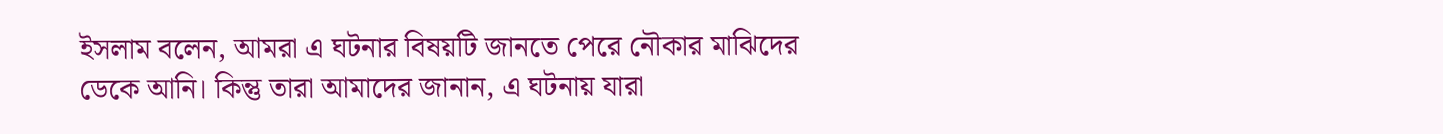ইসলাম বলেন, আমরা এ ঘটনার বিষয়টি জানতে পেরে নৌকার মাঝিদের ডেকে আনি। কিন্তু তারা আমাদের জানান, এ ঘটনায় যারা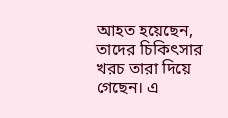আহত হয়েছেন, তাদের চিকিৎসার খরচ তারা দিয়ে গেছেন। এ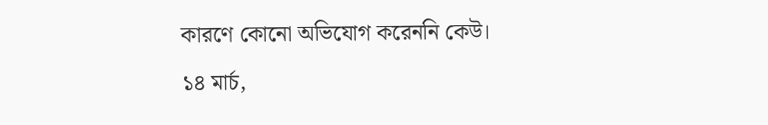কারণে কোনো অভিযোগ করেননি কেউ।
১৪ মার্চ,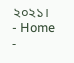২০২১।
- Home
-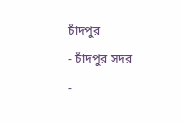চাঁদপুর
- চাঁদপুর সদর
-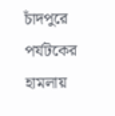চাঁদপুরে পর্যটকের হামলায়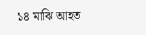১৪ মাঝি আহত